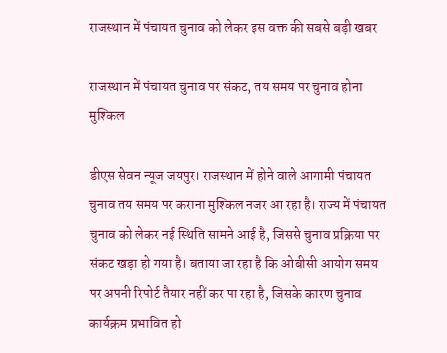राजस्थान में पंचायत चुनाव को लेकर इस वक्त की सबसे बड़ी खबर

राजस्थान में पंचायत चुनाव पर संकट, तय समय पर चुनाव होना मुश्किल

डीएस सेवन न्यूज जयपुर। राजस्थान में होने वाले आगामी पंचायत चुनाव तय समय पर कराना मुश्किल नजर आ रहा है। राज्य में पंचायत चुनाव को लेकर नई स्थिति सामने आई है, जिससे चुनाव प्रक्रिया पर संकट खड़ा हो गया है। बताया जा रहा है कि ओबीसी आयोग समय पर अपनी रिपोर्ट तैयार नहीं कर पा रहा है, जिसके कारण चुनाव कार्यक्रम प्रभावित हो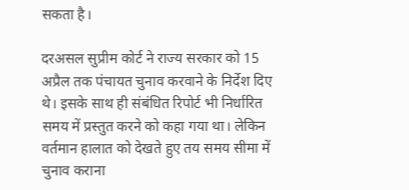सकता है।

दरअसल सुप्रीम कोर्ट ने राज्य सरकार को 15 अप्रैल तक पंचायत चुनाव करवाने के निर्देश दिए थे। इसके साथ ही संबंधित रिपोर्ट भी निर्धारित समय में प्रस्तुत करने को कहा गया था। लेकिन वर्तमान हालात को देखते हुए तय समय सीमा में चुनाव कराना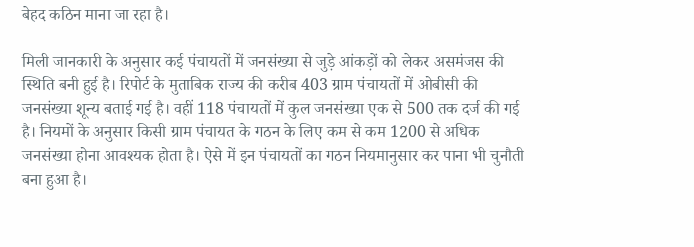बेहद कठिन माना जा रहा है।

मिली जानकारी के अनुसार कई पंचायतों में जनसंख्या से जुड़े आंकड़ों को लेकर असमंजस की स्थिति बनी हुई है। रिपोर्ट के मुताबिक राज्य की करीब 403 ग्राम पंचायतों में ओबीसी की जनसंख्या शून्य बताई गई है। वहीं 118 पंचायतों में कुल जनसंख्या एक से 500 तक दर्ज की गई है। नियमों के अनुसार किसी ग्राम पंचायत के गठन के लिए कम से कम 1200 से अधिक जनसंख्या होना आवश्यक होता है। ऐसे में इन पंचायतों का गठन नियमानुसार कर पाना भी चुनौती बना हुआ है।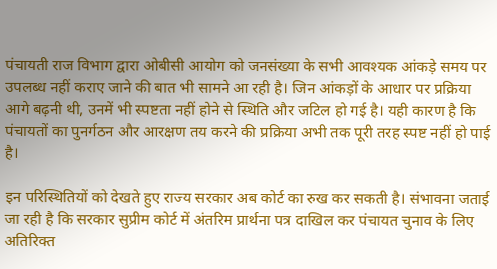पंचायती राज विभाग द्वारा ओबीसी आयोग को जनसंख्या के सभी आवश्यक आंकड़े समय पर उपलब्ध नहीं कराए जाने की बात भी सामने आ रही है। जिन आंकड़ों के आधार पर प्रक्रिया आगे बढ़नी थी, उनमें भी स्पष्टता नहीं होने से स्थिति और जटिल हो गई है। यही कारण है कि पंचायतों का पुनर्गठन और आरक्षण तय करने की प्रक्रिया अभी तक पूरी तरह स्पष्ट नहीं हो पाई है।

इन परिस्थितियों को देखते हुए राज्य सरकार अब कोर्ट का रुख कर सकती है। संभावना जताई जा रही है कि सरकार सुप्रीम कोर्ट में अंतरिम प्रार्थना पत्र दाखिल कर पंचायत चुनाव के लिए अतिरिक्त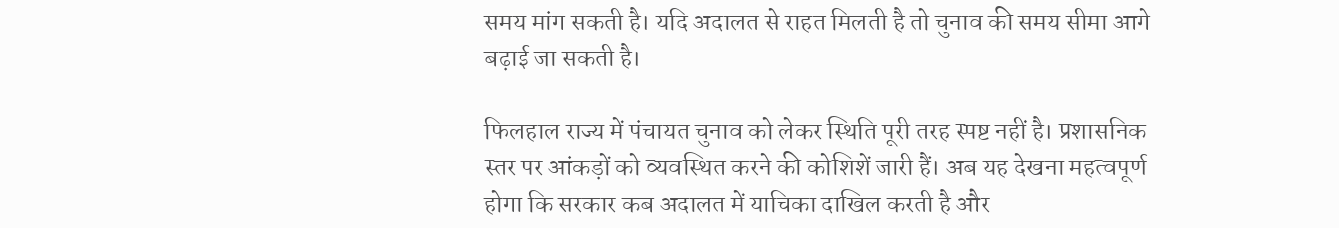समय मांग सकती है। यदि अदालत से राहत मिलती है तो चुनाव की समय सीमा आगे बढ़ाई जा सकती है।

फिलहाल राज्य में पंचायत चुनाव को लेकर स्थिति पूरी तरह स्पष्ट नहीं है। प्रशासनिक स्तर पर आंकड़ों को व्यवस्थित करने की कोशिशें जारी हैं। अब यह देखना महत्वपूर्ण होगा कि सरकार कब अदालत में याचिका दाखिल करती है और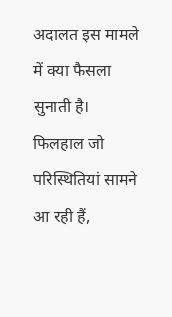अदालत इस मामले में क्या फैसला सुनाती है। फिलहाल जो परिस्थितियां सामने आ रही हैं,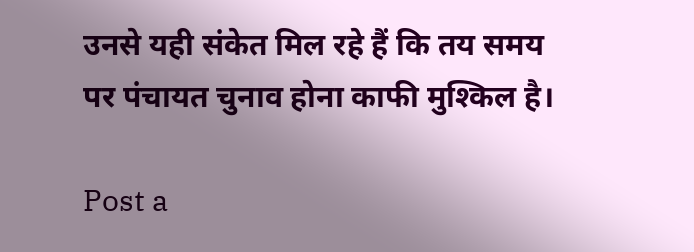उनसे यही संकेत मिल रहे हैं कि तय समय पर पंचायत चुनाव होना काफी मुश्किल है।

Post a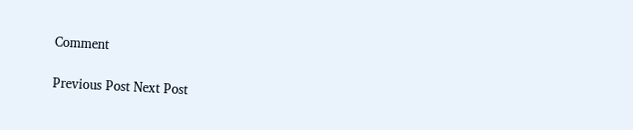Comment

Previous Post Next Post